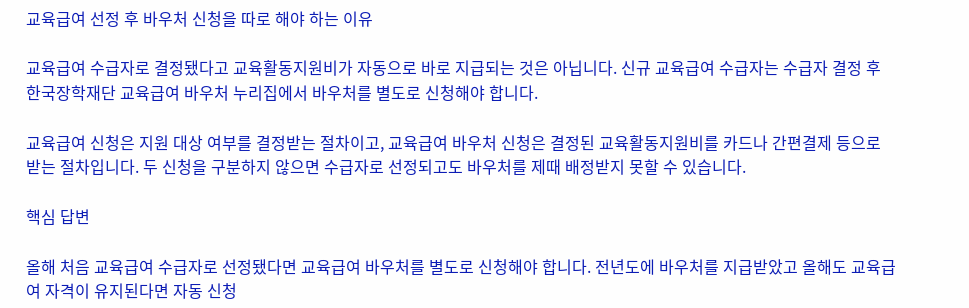교육급여 선정 후 바우처 신청을 따로 해야 하는 이유

교육급여 수급자로 결정됐다고 교육활동지원비가 자동으로 바로 지급되는 것은 아닙니다. 신규 교육급여 수급자는 수급자 결정 후 한국장학재단 교육급여 바우처 누리집에서 바우처를 별도로 신청해야 합니다.

교육급여 신청은 지원 대상 여부를 결정받는 절차이고, 교육급여 바우처 신청은 결정된 교육활동지원비를 카드나 간편결제 등으로 받는 절차입니다. 두 신청을 구분하지 않으면 수급자로 선정되고도 바우처를 제때 배정받지 못할 수 있습니다.

핵심 답변

올해 처음 교육급여 수급자로 선정됐다면 교육급여 바우처를 별도로 신청해야 합니다. 전년도에 바우처를 지급받았고 올해도 교육급여 자격이 유지된다면 자동 신청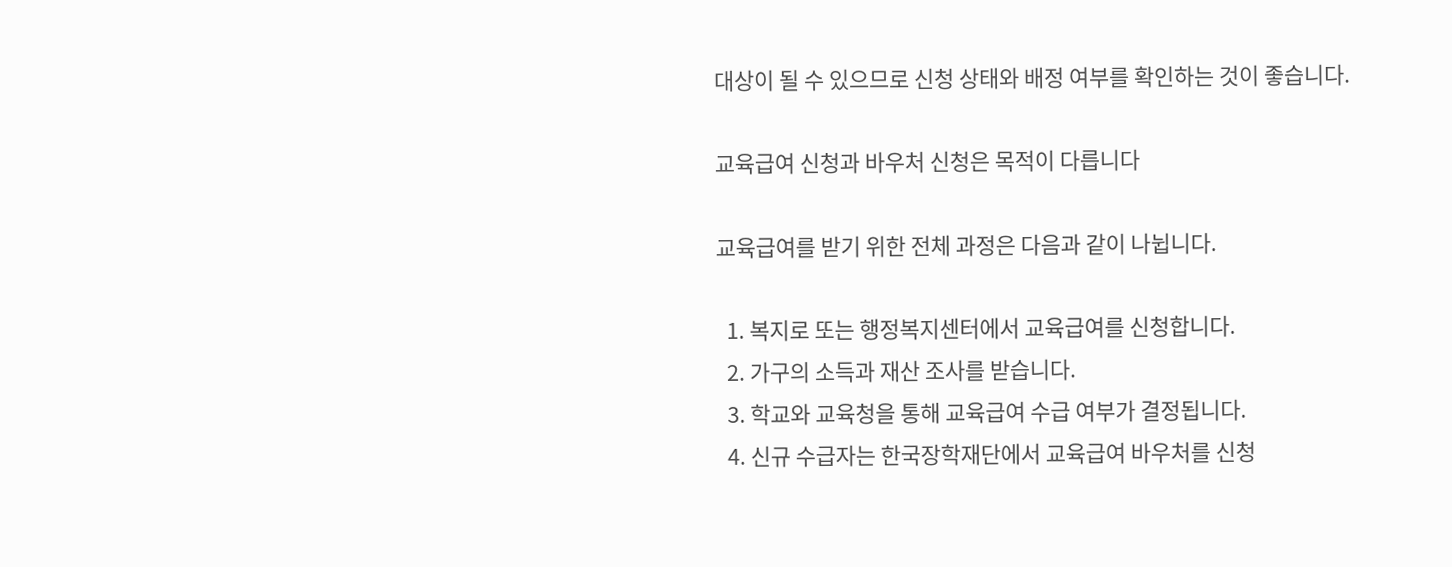대상이 될 수 있으므로 신청 상태와 배정 여부를 확인하는 것이 좋습니다.

교육급여 신청과 바우처 신청은 목적이 다릅니다

교육급여를 받기 위한 전체 과정은 다음과 같이 나뉩니다.

  1. 복지로 또는 행정복지센터에서 교육급여를 신청합니다.
  2. 가구의 소득과 재산 조사를 받습니다.
  3. 학교와 교육청을 통해 교육급여 수급 여부가 결정됩니다.
  4. 신규 수급자는 한국장학재단에서 교육급여 바우처를 신청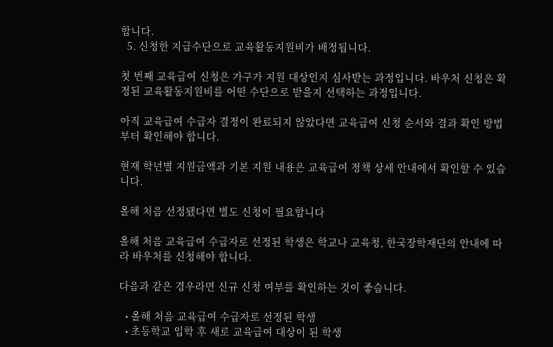합니다.
  5. 신청한 지급수단으로 교육활동지원비가 배정됩니다.

첫 번째 교육급여 신청은 가구가 지원 대상인지 심사받는 과정입니다. 바우처 신청은 확정된 교육활동지원비를 어떤 수단으로 받을지 선택하는 과정입니다.

아직 교육급여 수급자 결정이 완료되지 않았다면 교육급여 신청 순서와 결과 확인 방법부터 확인해야 합니다.

현재 학년별 지원금액과 기본 지원 내용은 교육급여 정책 상세 안내에서 확인할 수 있습니다.

올해 처음 선정됐다면 별도 신청이 필요합니다

올해 처음 교육급여 수급자로 선정된 학생은 학교나 교육청, 한국장학재단의 안내에 따라 바우처를 신청해야 합니다.

다음과 같은 경우라면 신규 신청 여부를 확인하는 것이 좋습니다.

  • 올해 처음 교육급여 수급자로 선정된 학생
  • 초등학교 입학 후 새로 교육급여 대상이 된 학생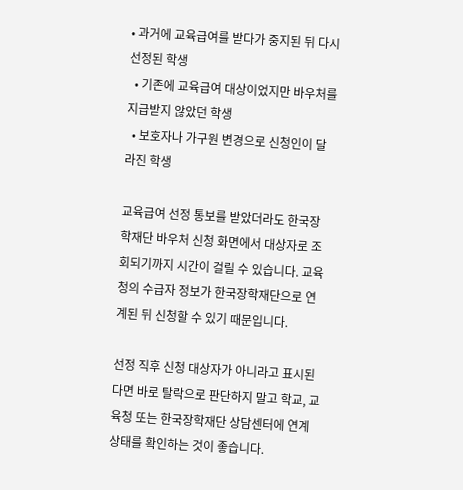• 과거에 교육급여를 받다가 중지된 뒤 다시 선정된 학생
  • 기존에 교육급여 대상이었지만 바우처를 지급받지 않았던 학생
  • 보호자나 가구원 변경으로 신청인이 달라진 학생

교육급여 선정 통보를 받았더라도 한국장학재단 바우처 신청 화면에서 대상자로 조회되기까지 시간이 걸릴 수 있습니다. 교육청의 수급자 정보가 한국장학재단으로 연계된 뒤 신청할 수 있기 때문입니다.

선정 직후 신청 대상자가 아니라고 표시된다면 바로 탈락으로 판단하지 말고 학교, 교육청 또는 한국장학재단 상담센터에 연계 상태를 확인하는 것이 좋습니다.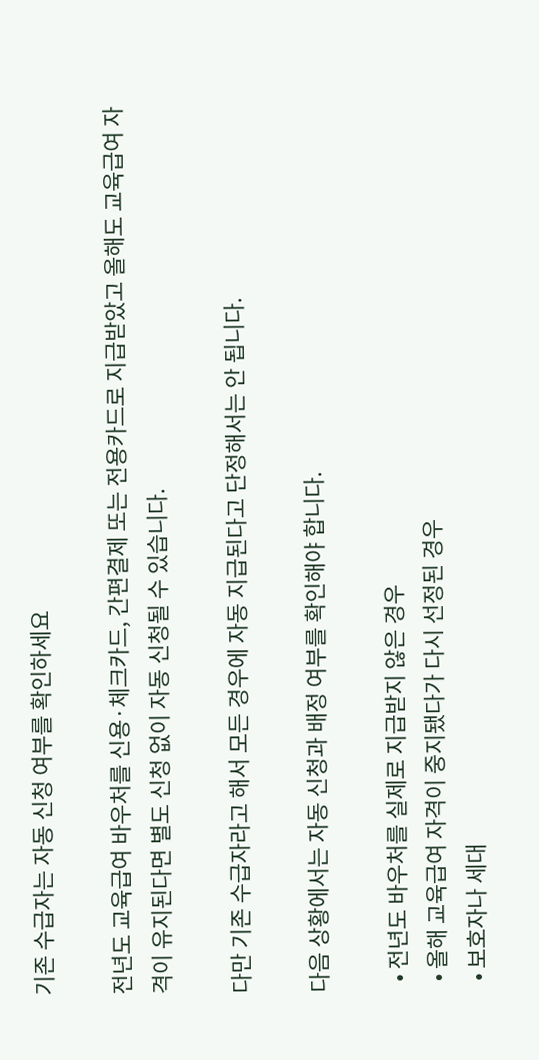기존 수급자는 자동 신청 여부를 확인하세요

전년도 교육급여 바우처를 신용·체크카드, 간편결제 또는 전용카드로 지급받았고 올해도 교육급여 자격이 유지된다면 별도 신청 없이 자동 신청될 수 있습니다.

다만 기존 수급자라고 해서 모든 경우에 자동 지급된다고 단정해서는 안 됩니다.

다음 상황에서는 자동 신청과 배정 여부를 확인해야 합니다.

  • 전년도 바우처를 실제로 지급받지 않은 경우
  • 올해 교육급여 자격이 중지됐다가 다시 선정된 경우
  • 보호자나 세대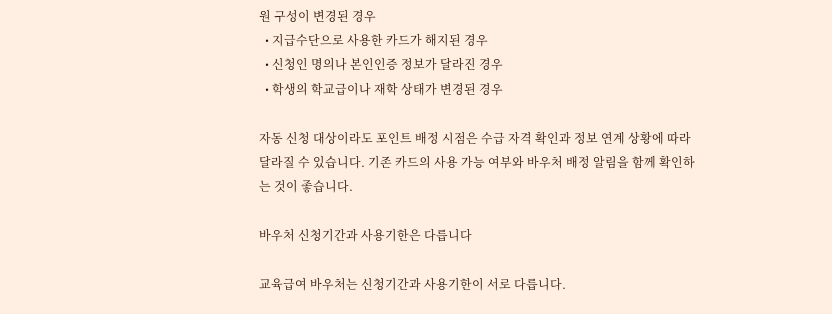원 구성이 변경된 경우
  • 지급수단으로 사용한 카드가 해지된 경우
  • 신청인 명의나 본인인증 정보가 달라진 경우
  • 학생의 학교급이나 재학 상태가 변경된 경우

자동 신청 대상이라도 포인트 배정 시점은 수급 자격 확인과 정보 연계 상황에 따라 달라질 수 있습니다. 기존 카드의 사용 가능 여부와 바우처 배정 알림을 함께 확인하는 것이 좋습니다.

바우처 신청기간과 사용기한은 다릅니다

교육급여 바우처는 신청기간과 사용기한이 서로 다릅니다.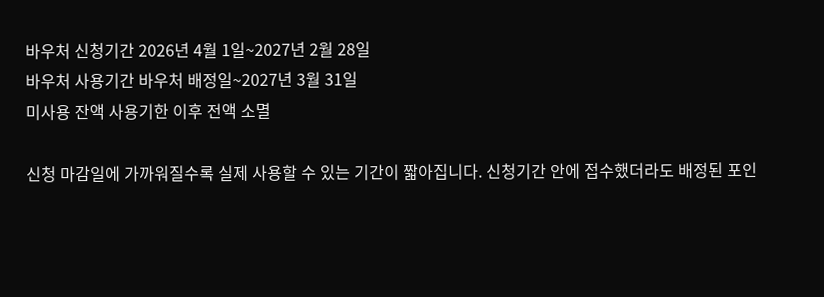바우처 신청기간 2026년 4월 1일~2027년 2월 28일
바우처 사용기간 바우처 배정일~2027년 3월 31일
미사용 잔액 사용기한 이후 전액 소멸

신청 마감일에 가까워질수록 실제 사용할 수 있는 기간이 짧아집니다. 신청기간 안에 접수했더라도 배정된 포인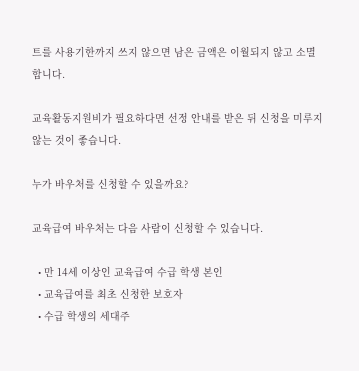트를 사용기한까지 쓰지 않으면 남은 금액은 이월되지 않고 소멸합니다.

교육활동지원비가 필요하다면 선정 안내를 받은 뒤 신청을 미루지 않는 것이 좋습니다.

누가 바우처를 신청할 수 있을까요?

교육급여 바우처는 다음 사람이 신청할 수 있습니다.

  • 만 14세 이상인 교육급여 수급 학생 본인
  • 교육급여를 최초 신청한 보호자
  • 수급 학생의 세대주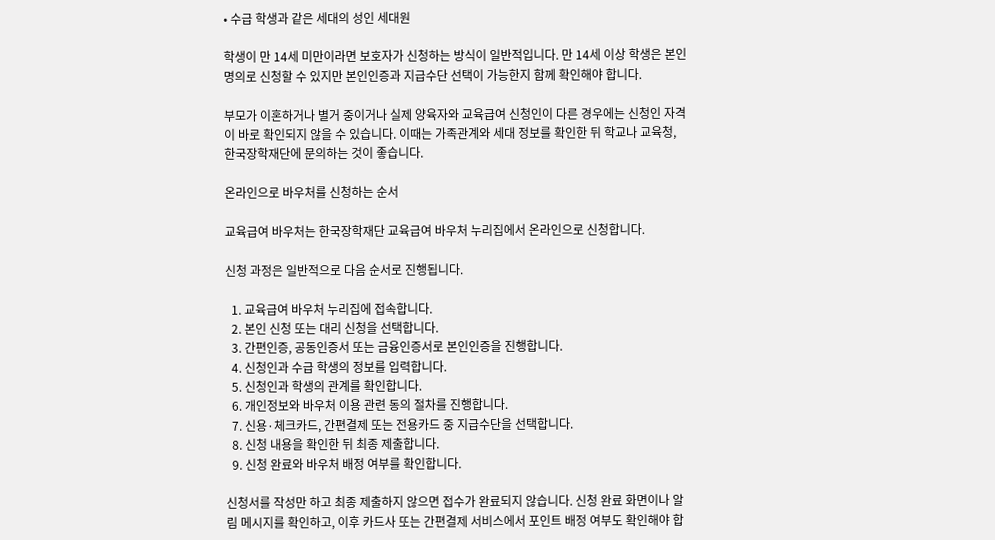• 수급 학생과 같은 세대의 성인 세대원

학생이 만 14세 미만이라면 보호자가 신청하는 방식이 일반적입니다. 만 14세 이상 학생은 본인 명의로 신청할 수 있지만 본인인증과 지급수단 선택이 가능한지 함께 확인해야 합니다.

부모가 이혼하거나 별거 중이거나 실제 양육자와 교육급여 신청인이 다른 경우에는 신청인 자격이 바로 확인되지 않을 수 있습니다. 이때는 가족관계와 세대 정보를 확인한 뒤 학교나 교육청, 한국장학재단에 문의하는 것이 좋습니다.

온라인으로 바우처를 신청하는 순서

교육급여 바우처는 한국장학재단 교육급여 바우처 누리집에서 온라인으로 신청합니다.

신청 과정은 일반적으로 다음 순서로 진행됩니다.

  1. 교육급여 바우처 누리집에 접속합니다.
  2. 본인 신청 또는 대리 신청을 선택합니다.
  3. 간편인증, 공동인증서 또는 금융인증서로 본인인증을 진행합니다.
  4. 신청인과 수급 학생의 정보를 입력합니다.
  5. 신청인과 학생의 관계를 확인합니다.
  6. 개인정보와 바우처 이용 관련 동의 절차를 진행합니다.
  7. 신용·체크카드, 간편결제 또는 전용카드 중 지급수단을 선택합니다.
  8. 신청 내용을 확인한 뒤 최종 제출합니다.
  9. 신청 완료와 바우처 배정 여부를 확인합니다.

신청서를 작성만 하고 최종 제출하지 않으면 접수가 완료되지 않습니다. 신청 완료 화면이나 알림 메시지를 확인하고, 이후 카드사 또는 간편결제 서비스에서 포인트 배정 여부도 확인해야 합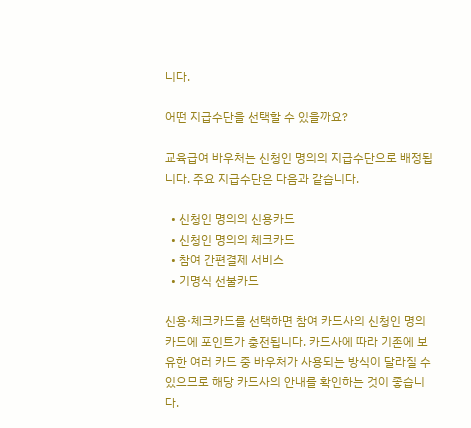니다.

어떤 지급수단을 선택할 수 있을까요?

교육급여 바우처는 신청인 명의의 지급수단으로 배정됩니다. 주요 지급수단은 다음과 같습니다.

  • 신청인 명의의 신용카드
  • 신청인 명의의 체크카드
  • 참여 간편결제 서비스
  • 기명식 선불카드

신용·체크카드를 선택하면 참여 카드사의 신청인 명의 카드에 포인트가 충전됩니다. 카드사에 따라 기존에 보유한 여러 카드 중 바우처가 사용되는 방식이 달라질 수 있으므로 해당 카드사의 안내를 확인하는 것이 좋습니다.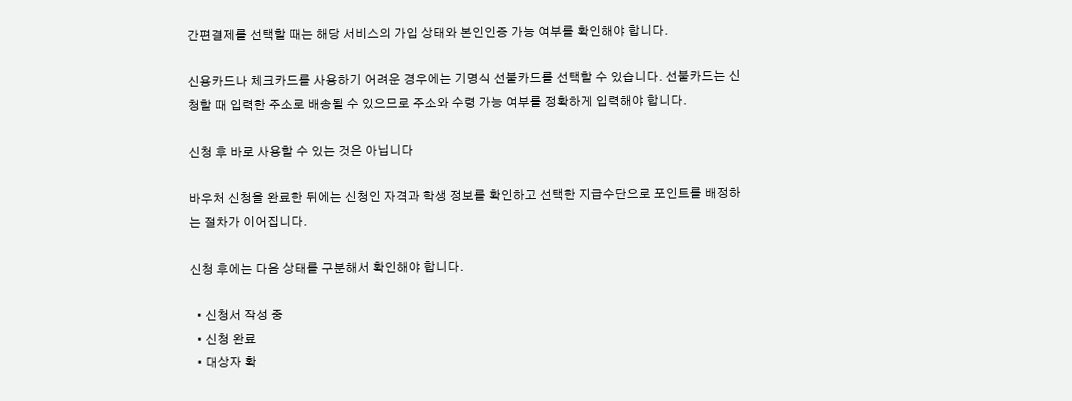간편결제를 선택할 때는 해당 서비스의 가입 상태와 본인인증 가능 여부를 확인해야 합니다.

신용카드나 체크카드를 사용하기 어려운 경우에는 기명식 선불카드를 선택할 수 있습니다. 선불카드는 신청할 때 입력한 주소로 배송될 수 있으므로 주소와 수령 가능 여부를 정확하게 입력해야 합니다.

신청 후 바로 사용할 수 있는 것은 아닙니다

바우처 신청을 완료한 뒤에는 신청인 자격과 학생 정보를 확인하고 선택한 지급수단으로 포인트를 배정하는 절차가 이어집니다.

신청 후에는 다음 상태를 구분해서 확인해야 합니다.

  • 신청서 작성 중
  • 신청 완료
  • 대상자 확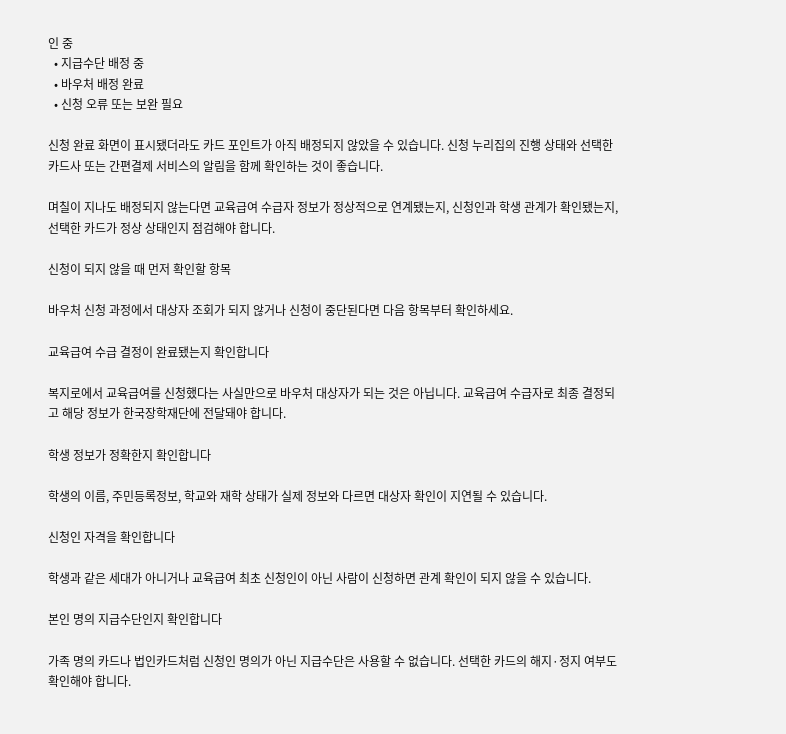인 중
  • 지급수단 배정 중
  • 바우처 배정 완료
  • 신청 오류 또는 보완 필요

신청 완료 화면이 표시됐더라도 카드 포인트가 아직 배정되지 않았을 수 있습니다. 신청 누리집의 진행 상태와 선택한 카드사 또는 간편결제 서비스의 알림을 함께 확인하는 것이 좋습니다.

며칠이 지나도 배정되지 않는다면 교육급여 수급자 정보가 정상적으로 연계됐는지, 신청인과 학생 관계가 확인됐는지, 선택한 카드가 정상 상태인지 점검해야 합니다.

신청이 되지 않을 때 먼저 확인할 항목

바우처 신청 과정에서 대상자 조회가 되지 않거나 신청이 중단된다면 다음 항목부터 확인하세요.

교육급여 수급 결정이 완료됐는지 확인합니다

복지로에서 교육급여를 신청했다는 사실만으로 바우처 대상자가 되는 것은 아닙니다. 교육급여 수급자로 최종 결정되고 해당 정보가 한국장학재단에 전달돼야 합니다.

학생 정보가 정확한지 확인합니다

학생의 이름, 주민등록정보, 학교와 재학 상태가 실제 정보와 다르면 대상자 확인이 지연될 수 있습니다.

신청인 자격을 확인합니다

학생과 같은 세대가 아니거나 교육급여 최초 신청인이 아닌 사람이 신청하면 관계 확인이 되지 않을 수 있습니다.

본인 명의 지급수단인지 확인합니다

가족 명의 카드나 법인카드처럼 신청인 명의가 아닌 지급수단은 사용할 수 없습니다. 선택한 카드의 해지·정지 여부도 확인해야 합니다.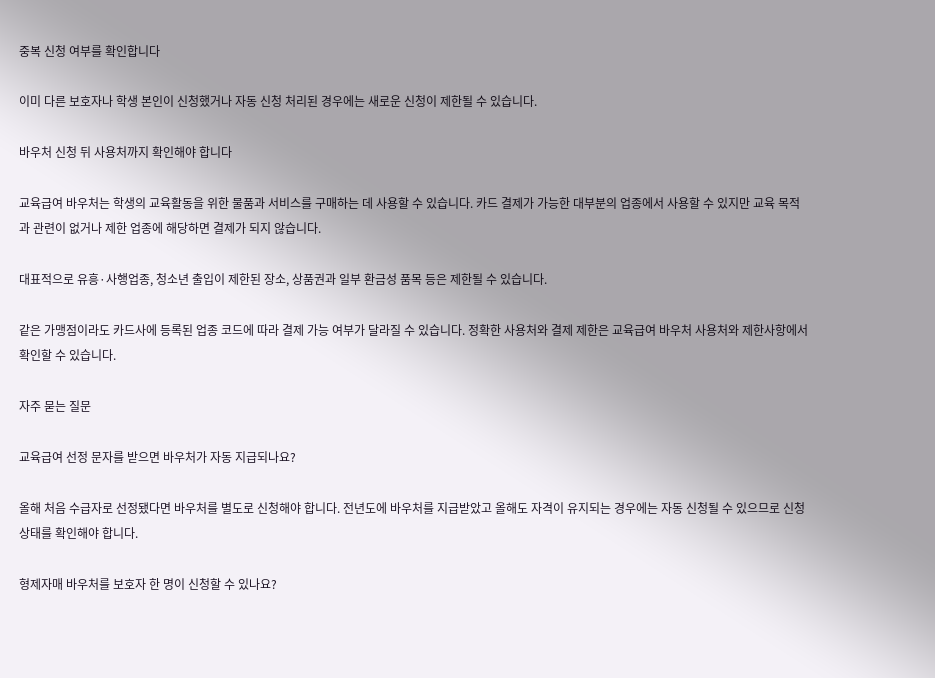중복 신청 여부를 확인합니다

이미 다른 보호자나 학생 본인이 신청했거나 자동 신청 처리된 경우에는 새로운 신청이 제한될 수 있습니다.

바우처 신청 뒤 사용처까지 확인해야 합니다

교육급여 바우처는 학생의 교육활동을 위한 물품과 서비스를 구매하는 데 사용할 수 있습니다. 카드 결제가 가능한 대부분의 업종에서 사용할 수 있지만 교육 목적과 관련이 없거나 제한 업종에 해당하면 결제가 되지 않습니다.

대표적으로 유흥·사행업종, 청소년 출입이 제한된 장소, 상품권과 일부 환금성 품목 등은 제한될 수 있습니다.

같은 가맹점이라도 카드사에 등록된 업종 코드에 따라 결제 가능 여부가 달라질 수 있습니다. 정확한 사용처와 결제 제한은 교육급여 바우처 사용처와 제한사항에서 확인할 수 있습니다.

자주 묻는 질문

교육급여 선정 문자를 받으면 바우처가 자동 지급되나요?

올해 처음 수급자로 선정됐다면 바우처를 별도로 신청해야 합니다. 전년도에 바우처를 지급받았고 올해도 자격이 유지되는 경우에는 자동 신청될 수 있으므로 신청 상태를 확인해야 합니다.

형제자매 바우처를 보호자 한 명이 신청할 수 있나요?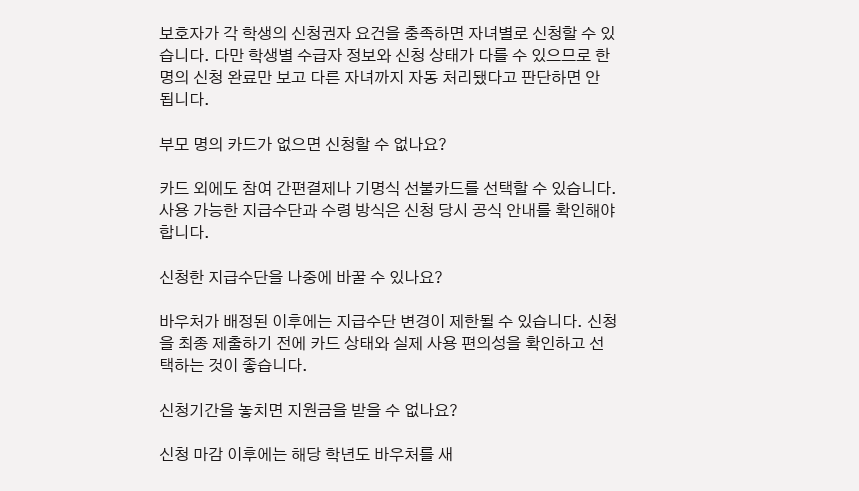보호자가 각 학생의 신청권자 요건을 충족하면 자녀별로 신청할 수 있습니다. 다만 학생별 수급자 정보와 신청 상태가 다를 수 있으므로 한 명의 신청 완료만 보고 다른 자녀까지 자동 처리됐다고 판단하면 안 됩니다.

부모 명의 카드가 없으면 신청할 수 없나요?

카드 외에도 참여 간편결제나 기명식 선불카드를 선택할 수 있습니다. 사용 가능한 지급수단과 수령 방식은 신청 당시 공식 안내를 확인해야 합니다.

신청한 지급수단을 나중에 바꿀 수 있나요?

바우처가 배정된 이후에는 지급수단 변경이 제한될 수 있습니다. 신청을 최종 제출하기 전에 카드 상태와 실제 사용 편의성을 확인하고 선택하는 것이 좋습니다.

신청기간을 놓치면 지원금을 받을 수 없나요?

신청 마감 이후에는 해당 학년도 바우처를 새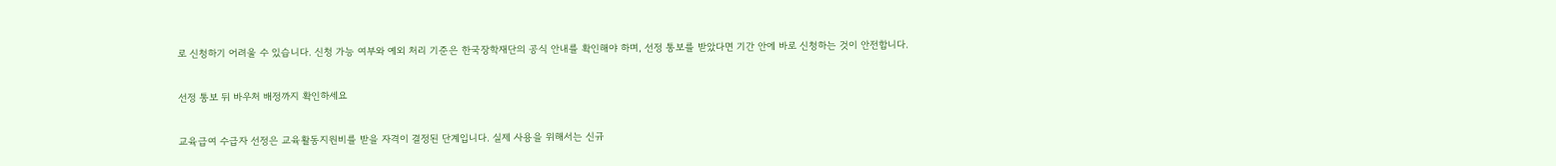로 신청하기 어려울 수 있습니다. 신청 가능 여부와 예외 처리 기준은 한국장학재단의 공식 안내를 확인해야 하며, 선정 통보를 받았다면 기간 안에 바로 신청하는 것이 안전합니다.

선정 통보 뒤 바우처 배정까지 확인하세요

교육급여 수급자 선정은 교육활동지원비를 받을 자격이 결정된 단계입니다. 실제 사용을 위해서는 신규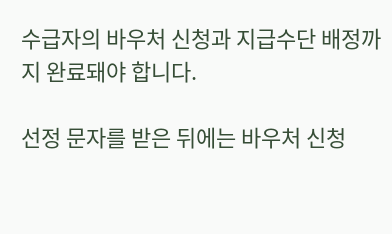수급자의 바우처 신청과 지급수단 배정까지 완료돼야 합니다.

선정 문자를 받은 뒤에는 바우처 신청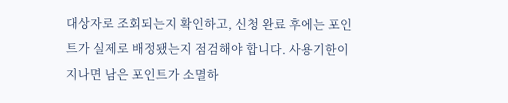대상자로 조회되는지 확인하고, 신청 완료 후에는 포인트가 실제로 배정됐는지 점검해야 합니다. 사용기한이 지나면 남은 포인트가 소멸하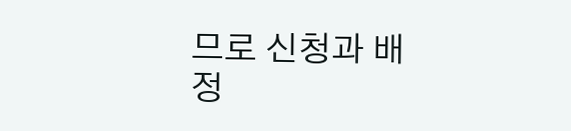므로 신청과 배정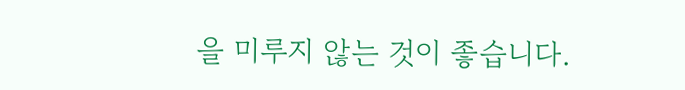을 미루지 않는 것이 좋습니다.